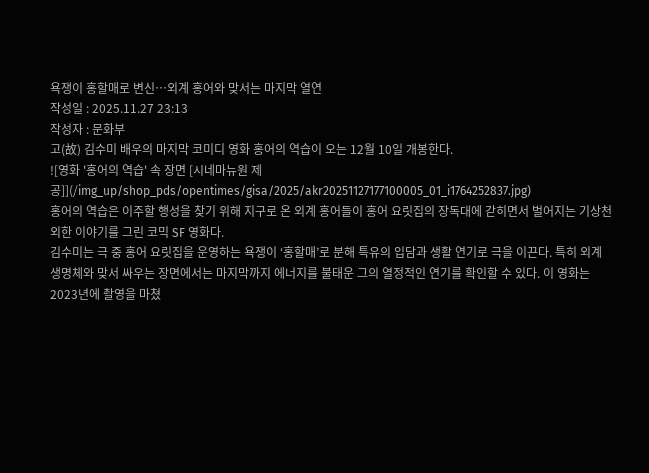욕쟁이 홍할매로 변신…외계 홍어와 맞서는 마지막 열연
작성일 : 2025.11.27 23:13
작성자 : 문화부
고(故) 김수미 배우의 마지막 코미디 영화 홍어의 역습이 오는 12월 10일 개봉한다.
![영화 '홍어의 역습' 속 장면 [시네마뉴원 제공]](/img_up/shop_pds/opentimes/gisa/2025/akr20251127177100005_01_i1764252837.jpg)
홍어의 역습은 이주할 행성을 찾기 위해 지구로 온 외계 홍어들이 홍어 요릿집의 장독대에 갇히면서 벌어지는 기상천외한 이야기를 그린 코믹 SF 영화다.
김수미는 극 중 홍어 요릿집을 운영하는 욕쟁이 ‘홍할매’로 분해 특유의 입담과 생활 연기로 극을 이끈다. 특히 외계 생명체와 맞서 싸우는 장면에서는 마지막까지 에너지를 불태운 그의 열정적인 연기를 확인할 수 있다. 이 영화는 2023년에 촬영을 마쳤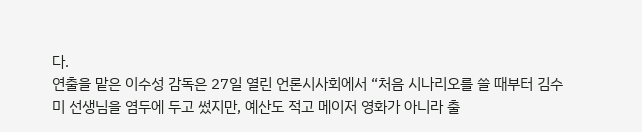다.
연출을 맡은 이수성 감독은 27일 열린 언론시사회에서 “처음 시나리오를 쓸 때부터 김수미 선생님을 염두에 두고 썼지만, 예산도 적고 메이저 영화가 아니라 출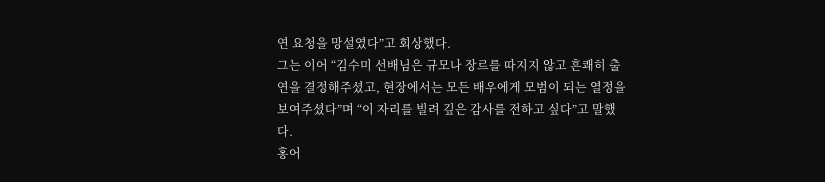연 요청을 망설였다”고 회상했다.
그는 이어 “김수미 선배님은 규모나 장르를 따지지 않고 흔쾌히 출연을 결정해주셨고, 현장에서는 모든 배우에게 모범이 되는 열정을 보여주셨다”며 “이 자리를 빌려 깊은 감사를 전하고 싶다”고 말했다.
홍어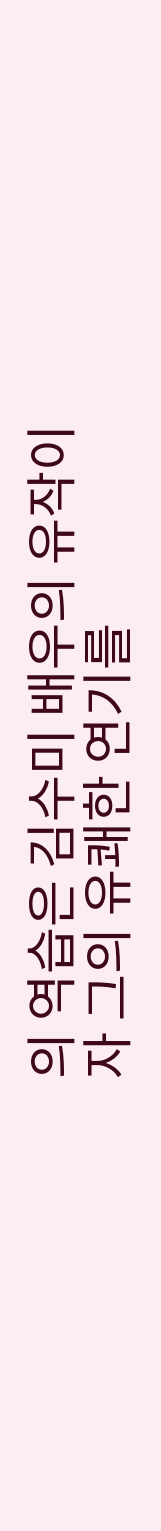의 역습은 김수미 배우의 유작이자 그의 유쾌한 연기를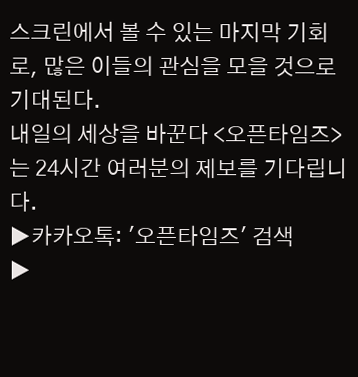스크린에서 볼 수 있는 마지막 기회로, 많은 이들의 관심을 모을 것으로 기대된다.
내일의 세상을 바꾼다 <오픈타임즈>는 24시간 여러분의 제보를 기다립니다.
▶카카오톡: '오픈타임즈' 검색
▶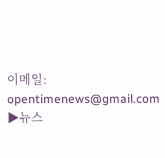이메일: opentimenews@gmail.com
▶뉴스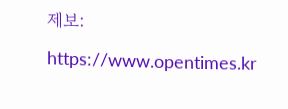제보: https://www.opentimes.kr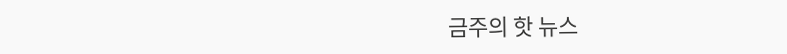금주의 핫 뉴스